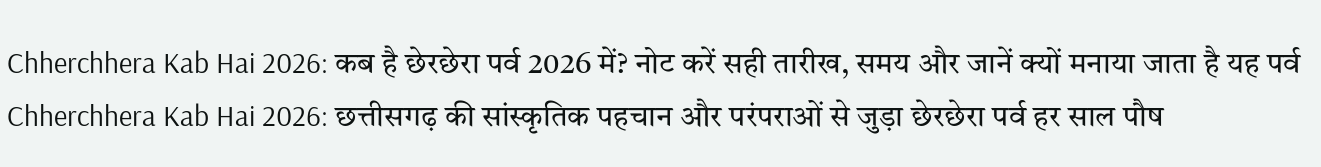Chherchhera Kab Hai 2026: कब है छेरछेरा पर्व 2026 में? नोट करें सही तारीख, समय और जानें क्यों मनाया जाता है यह पर्व
Chherchhera Kab Hai 2026: छत्तीसगढ़ की सांस्कृतिक पहचान और परंपराओं से जुड़ा छेरछेरा पर्व हर साल पौष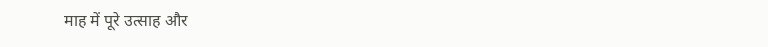माह में पूरे उत्साह और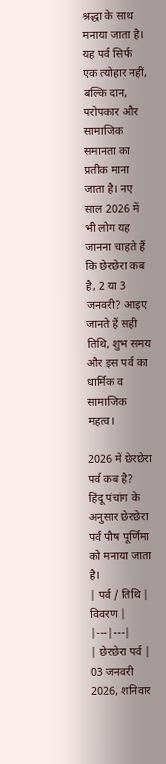श्रद्धा के साथ मनाया जाता है। यह पर्व सिर्फ एक त्योहार नहीं, बल्कि दान, परोपकार और सामाजिक समानता का प्रतीक माना जाता है। नए साल 2026 में भी लोग यह जानना चाहते हैं कि छेरछेरा कब है, 2 या 3 जनवरी? आइए जानते हैं सही तिथि, शुभ समय और इस पर्व का धार्मिक व सामाजिक महत्व।

2026 में छेरछेरा पर्व कब है?
हिंदू पंचांग के अनुसार छेरछेरा पर्व पौष पूर्णिमा को मनाया जाता है।
| पर्व / तिथि | विवरण |
|---|---|
| छेरछेरा पर्व | 03 जनवरी 2026, शनिवार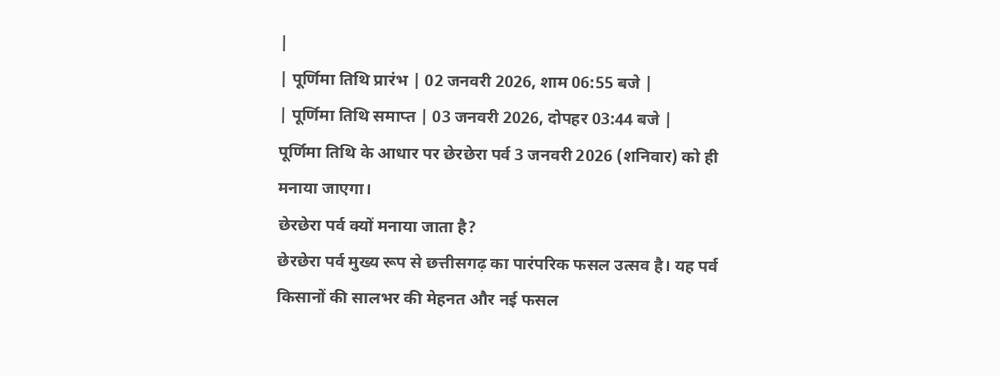|
| पूर्णिमा तिथि प्रारंभ | 02 जनवरी 2026, शाम 06:55 बजे |
| पूर्णिमा तिथि समाप्त | 03 जनवरी 2026, दोपहर 03:44 बजे |
पूर्णिमा तिथि के आधार पर छेरछेरा पर्व 3 जनवरी 2026 (शनिवार) को ही मनाया जाएगा।
छेरछेरा पर्व क्यों मनाया जाता है?
छेरछेरा पर्व मुख्य रूप से छत्तीसगढ़ का पारंपरिक फसल उत्सव है। यह पर्व किसानों की सालभर की मेहनत और नई फसल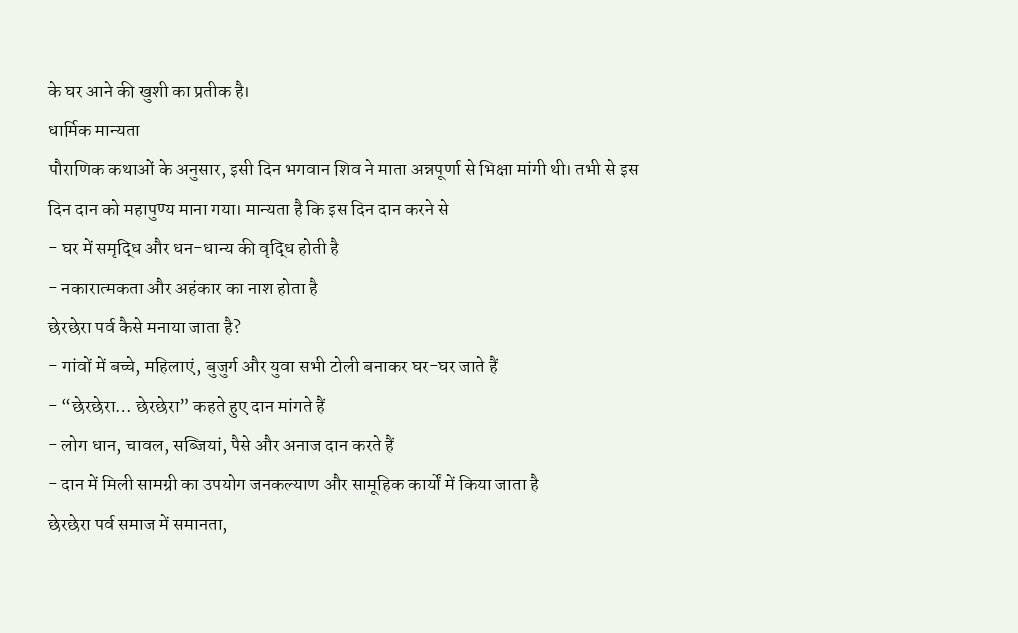के घर आने की खुशी का प्रतीक है।
धार्मिक मान्यता
पौराणिक कथाओं के अनुसार, इसी दिन भगवान शिव ने माता अन्नपूर्णा से भिक्षा मांगी थी। तभी से इस दिन दान को महापुण्य माना गया। मान्यता है कि इस दिन दान करने से
- घर में समृद्धि और धन-धान्य की वृद्धि होती है
- नकारात्मकता और अहंकार का नाश होता है
छेरछेरा पर्व कैसे मनाया जाता है?
- गांवों में बच्चे, महिलाएं, बुजुर्ग और युवा सभी टोली बनाकर घर-घर जाते हैं
- “छेरछेरा… छेरछेरा” कहते हुए दान मांगते हैं
- लोग धान, चावल, सब्जियां, पैसे और अनाज दान करते हैं
- दान में मिली सामग्री का उपयोग जनकल्याण और सामूहिक कार्यों में किया जाता है
छेरछेरा पर्व समाज में समानता,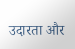उदारता और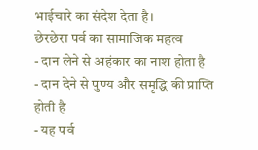भाईचारे का संदेश देता है।
छेरछेरा पर्व का सामाजिक महत्व
- दान लेने से अहंकार का नाश होता है
- दान देने से पुण्य और समृद्धि की प्राप्ति होती है
- यह पर्व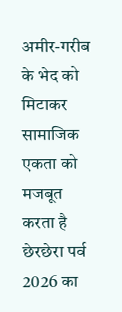अमीर-गरीब के भेद को मिटाकर सामाजिक एकता को मजबूत करता है
छेरछेरा पर्व 2026 का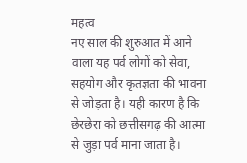महत्व
नए साल की शुरुआत में आने वाला यह पर्व लोगों को सेवा, सहयोग और कृतज्ञता की भावना से जोड़ता है। यही कारण है कि छेरछेरा को छत्तीसगढ़ की आत्मा से जुड़ा पर्व माना जाता है।